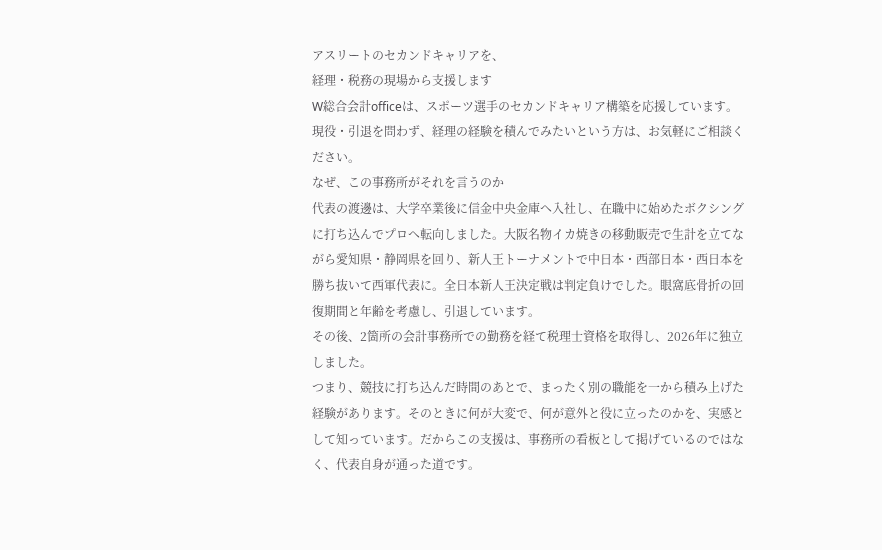アスリートのセカンドキャリアを、
経理・税務の現場から支援します
W総合会計officeは、スポーツ選手のセカンドキャリア構築を応援しています。
現役・引退を問わず、経理の経験を積んでみたいという方は、お気軽にご相談ください。
なぜ、この事務所がそれを言うのか
代表の渡邊は、大学卒業後に信金中央金庫へ入社し、在職中に始めたボクシングに打ち込んでプロへ転向しました。大阪名物イカ焼きの移動販売で生計を立てながら愛知県・静岡県を回り、新人王トーナメントで中日本・西部日本・西日本を勝ち抜いて西軍代表に。全日本新人王決定戦は判定負けでした。眼窩底骨折の回復期間と年齢を考慮し、引退しています。
その後、2箇所の会計事務所での勤務を経て税理士資格を取得し、2026年に独立しました。
つまり、競技に打ち込んだ時間のあとで、まったく別の職能を一から積み上げた経験があります。そのときに何が大変で、何が意外と役に立ったのかを、実感として知っています。だからこの支援は、事務所の看板として掲げているのではなく、代表自身が通った道です。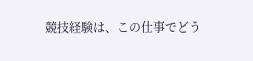競技経験は、この仕事でどう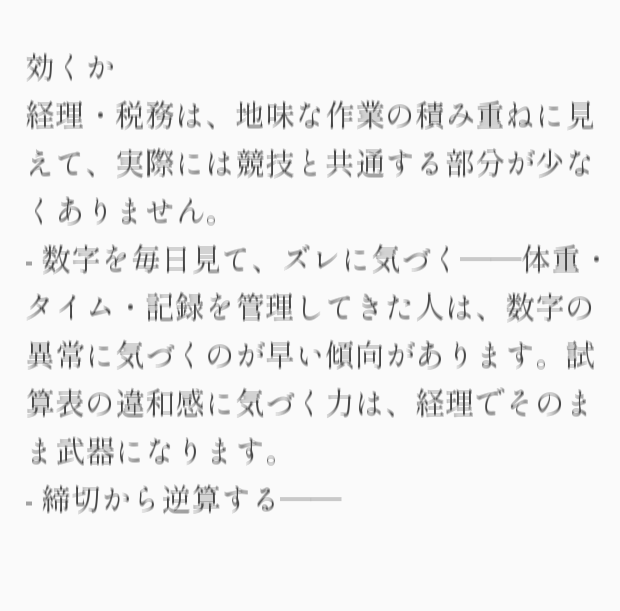効くか
経理・税務は、地味な作業の積み重ねに見えて、実際には競技と共通する部分が少なくありません。
- 数字を毎日見て、ズレに気づく——体重・タイム・記録を管理してきた人は、数字の異常に気づくのが早い傾向があります。試算表の違和感に気づく力は、経理でそのまま武器になります。
- 締切から逆算する——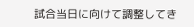試合当日に向けて調整してき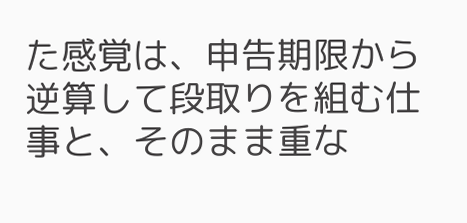た感覚は、申告期限から逆算して段取りを組む仕事と、そのまま重な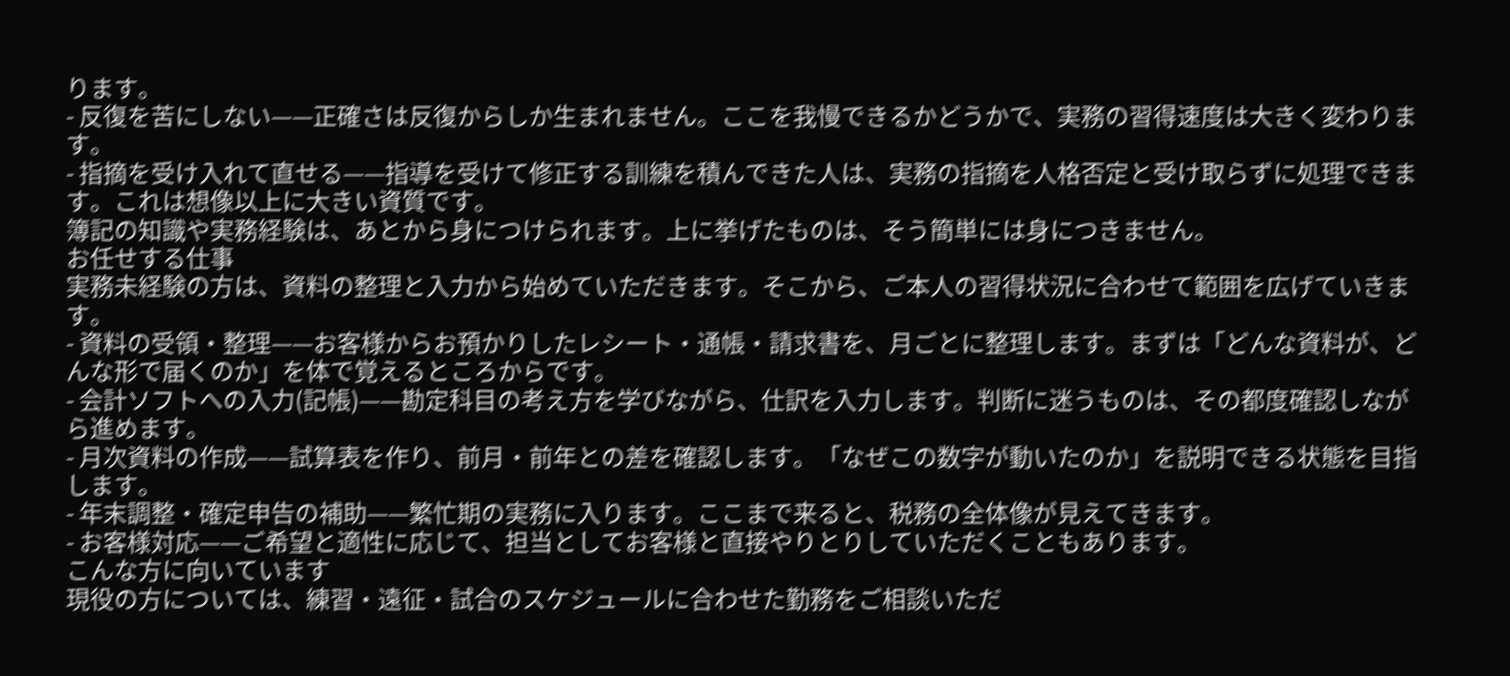ります。
- 反復を苦にしない——正確さは反復からしか生まれません。ここを我慢できるかどうかで、実務の習得速度は大きく変わります。
- 指摘を受け入れて直せる——指導を受けて修正する訓練を積んできた人は、実務の指摘を人格否定と受け取らずに処理できます。これは想像以上に大きい資質です。
簿記の知識や実務経験は、あとから身につけられます。上に挙げたものは、そう簡単には身につきません。
お任せする仕事
実務未経験の方は、資料の整理と入力から始めていただきます。そこから、ご本人の習得状況に合わせて範囲を広げていきます。
- 資料の受領・整理——お客様からお預かりしたレシート・通帳・請求書を、月ごとに整理します。まずは「どんな資料が、どんな形で届くのか」を体で覚えるところからです。
- 会計ソフトへの入力(記帳)——勘定科目の考え方を学びながら、仕訳を入力します。判断に迷うものは、その都度確認しながら進めます。
- 月次資料の作成——試算表を作り、前月・前年との差を確認します。「なぜこの数字が動いたのか」を説明できる状態を目指します。
- 年末調整・確定申告の補助——繁忙期の実務に入ります。ここまで来ると、税務の全体像が見えてきます。
- お客様対応——ご希望と適性に応じて、担当としてお客様と直接やりとりしていただくこともあります。
こんな方に向いています
現役の方については、練習・遠征・試合のスケジュールに合わせた勤務をご相談いただ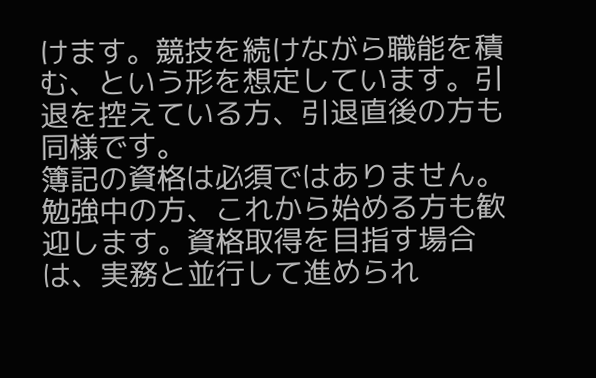けます。競技を続けながら職能を積む、という形を想定しています。引退を控えている方、引退直後の方も同様です。
簿記の資格は必須ではありません。勉強中の方、これから始める方も歓迎します。資格取得を目指す場合は、実務と並行して進められ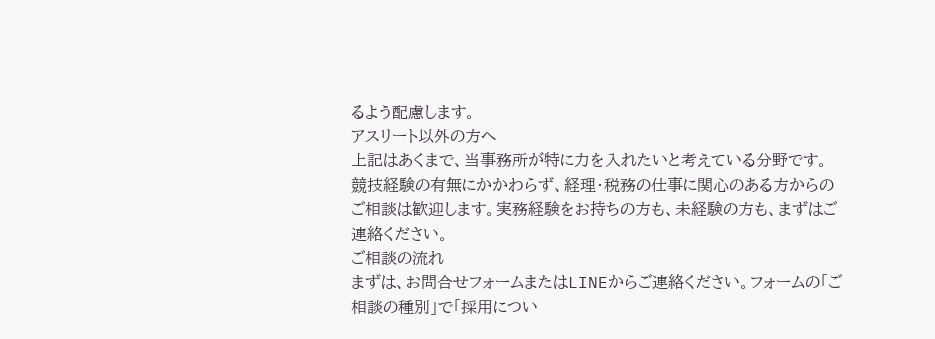るよう配慮します。
アスリート以外の方へ
上記はあくまで、当事務所が特に力を入れたいと考えている分野です。競技経験の有無にかかわらず、経理・税務の仕事に関心のある方からのご相談は歓迎します。実務経験をお持ちの方も、未経験の方も、まずはご連絡ください。
ご相談の流れ
まずは、お問合せフォームまたはLINEからご連絡ください。フォームの「ご相談の種別」で「採用につい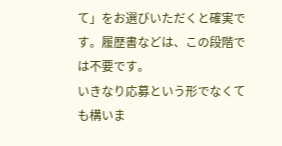て」をお選びいただくと確実です。履歴書などは、この段階では不要です。
いきなり応募という形でなくても構いま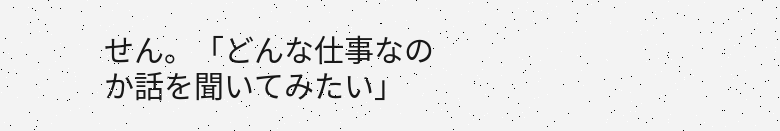せん。「どんな仕事なのか話を聞いてみたい」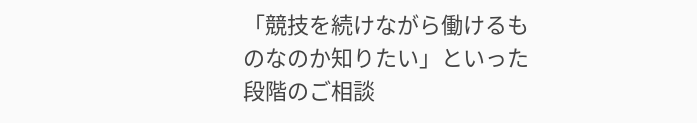「競技を続けながら働けるものなのか知りたい」といった段階のご相談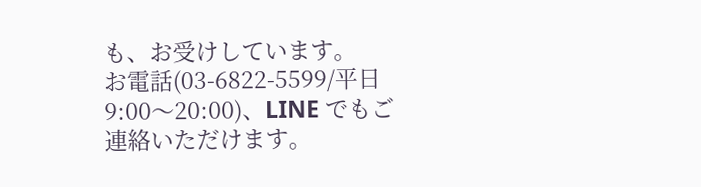も、お受けしています。
お電話(03-6822-5599/平日 9:00〜20:00)、LINE でもご連絡いただけます。